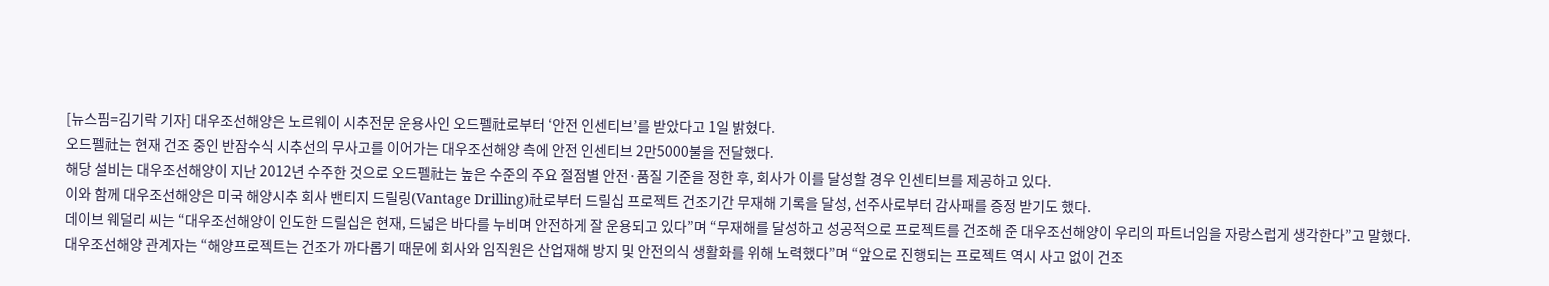[뉴스핌=김기락 기자] 대우조선해양은 노르웨이 시추전문 운용사인 오드펠社로부터 ‘안전 인센티브’를 받았다고 1일 밝혔다.
오드펠社는 현재 건조 중인 반잠수식 시추선의 무사고를 이어가는 대우조선해양 측에 안전 인센티브 2만5000불을 전달했다.
해당 설비는 대우조선해양이 지난 2012년 수주한 것으로 오드펠社는 높은 수준의 주요 절점별 안전·품질 기준을 정한 후, 회사가 이를 달성할 경우 인센티브를 제공하고 있다.
이와 함께 대우조선해양은 미국 해양시추 회사 밴티지 드릴링(Vantage Drilling)社로부터 드릴십 프로젝트 건조기간 무재해 기록을 달성, 선주사로부터 감사패를 증정 받기도 했다.
데이브 웨덜리 씨는 “대우조선해양이 인도한 드릴십은 현재, 드넓은 바다를 누비며 안전하게 잘 운용되고 있다”며 “무재해를 달성하고 성공적으로 프로젝트를 건조해 준 대우조선해양이 우리의 파트너임을 자랑스럽게 생각한다”고 말했다.
대우조선해양 관계자는 “해양프로젝트는 건조가 까다롭기 때문에 회사와 임직원은 산업재해 방지 및 안전의식 생활화를 위해 노력했다”며 “앞으로 진행되는 프로젝트 역시 사고 없이 건조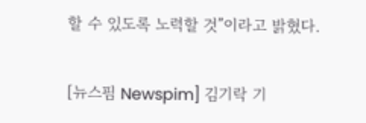할 수 있도록 노력할 것”이라고 밝혔다.

[뉴스핌 Newspim] 김기락 기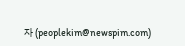자 (peoplekim@newspim.com)